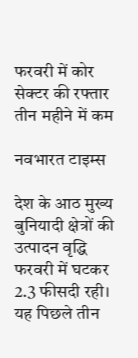फरवरी में कोर सेक्टर की रफ्तार तीन महीने में कम

नवभारत टाइम्स

देश के आठ मुख्य बुनियादी क्षेत्रों की उत्पादन वृद्धि फरवरी में घटकर 2.3 फीसदी रही। यह पिछले तीन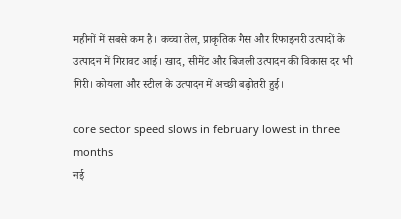महीनों में सबसे कम है। कच्चा तेल, प्राकृतिक गैस और रिफाइनरी उत्पादों के उत्पादन में गिरावट आई। खाद, सीमेंट और बिजली उत्पादन की विकास दर भी गिरी। कोयला और स्टील के उत्पादन में अच्छी बढ़ोतरी हुई।

core sector speed slows in february lowest in three months
नई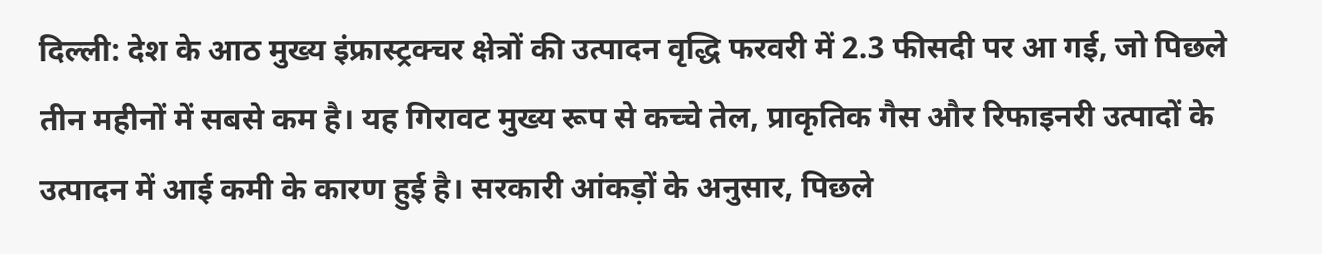दिल्ली: देश के आठ मुख्य इंफ्रास्ट्रक्चर क्षेत्रों की उत्पादन वृद्धि फरवरी में 2.3 फीसदी पर आ गई, जो पिछले तीन महीनों में सबसे कम है। यह गिरावट मुख्य रूप से कच्चे तेल, प्राकृतिक गैस और रिफाइनरी उत्पादों के उत्पादन में आई कमी के कारण हुई है। सरकारी आंकड़ों के अनुसार, पिछले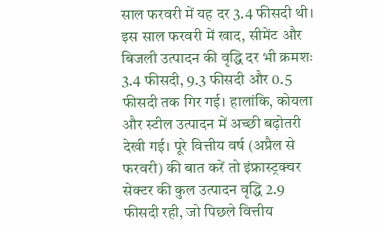साल फरवरी में यह दर 3.4 फीसदी थी। इस साल फरवरी में खाद, सीमेंट और बिजली उत्पादन की वृद्धि दर भी क्रमशः 3.4 फीसदी, 9.3 फीसदी और 0.5 फीसदी तक गिर गई। हालांकि, कोयला और स्टील उत्पादन में अच्छी बढ़ोतरी देखी गई। पूरे वित्तीय वर्ष (अप्रैल से फरवरी) की बात करें तो इंफ्रास्ट्रक्चर सेक्टर की कुल उत्पादन वृद्धि 2.9 फीसदी रही, जो पिछले वित्तीय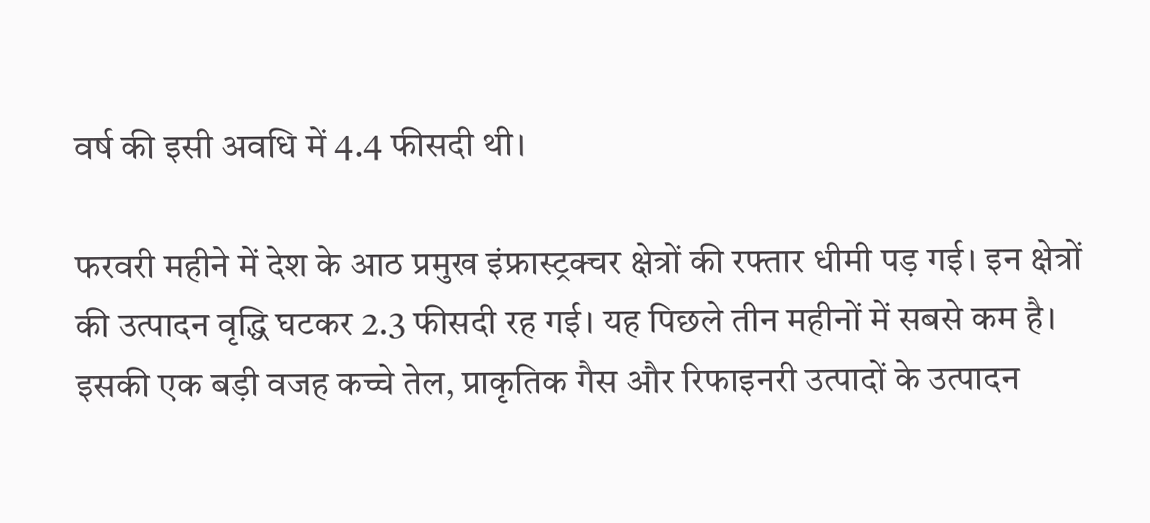वर्ष की इसी अवधि में 4.4 फीसदी थी।

फरवरी महीने में देश के आठ प्रमुख इंफ्रास्ट्रक्चर क्षेत्रों की रफ्तार धीमी पड़ गई। इन क्षेत्रों की उत्पादन वृद्धि घटकर 2.3 फीसदी रह गई। यह पिछले तीन महीनों में सबसे कम है। इसकी एक बड़ी वजह कच्चे तेल, प्राकृतिक गैस और रिफाइनरी उत्पादों के उत्पादन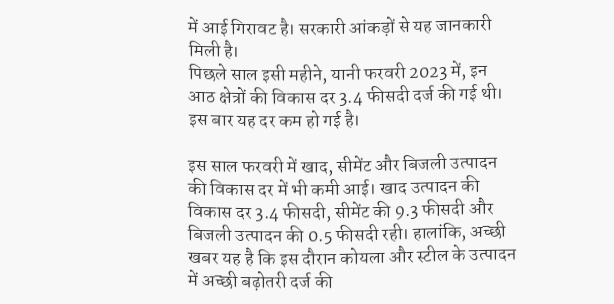में आई गिरावट है। सरकारी आंकड़ों से यह जानकारी मिली है।
पिछले साल इसी महीने, यानी फरवरी 2023 में, इन आठ क्षेत्रों की विकास दर 3.4 फीसदी दर्ज की गई थी। इस बार यह दर कम हो गई है।

इस साल फरवरी में खाद, सीमेंट और बिजली उत्पादन की विकास दर में भी कमी आई। खाद उत्पादन की विकास दर 3.4 फीसदी, सीमेंट की 9.3 फीसदी और बिजली उत्पादन की 0.5 फीसदी रही। हालांकि, अच्छी खबर यह है कि इस दौरान कोयला और स्टील के उत्पादन में अच्छी बढ़ोतरी दर्ज की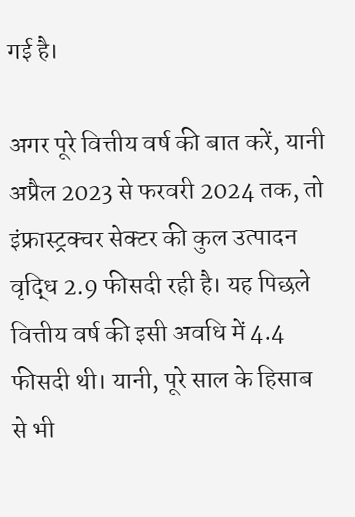गई है।

अगर पूरे वित्तीय वर्ष की बात करें, यानी अप्रैल 2023 से फरवरी 2024 तक, तो इंफ्रास्ट्रक्चर सेक्टर की कुल उत्पादन वृद्धि 2.9 फीसदी रही है। यह पिछले वित्तीय वर्ष की इसी अवधि में 4.4 फीसदी थी। यानी, पूरे साल के हिसाब से भी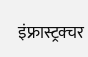इंफ्रास्ट्रक्चर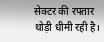सेक्टर की रफ्तार थोड़ी धीमी रही है।